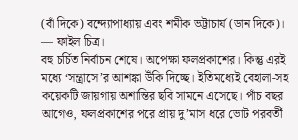(বাঁ দিকে) বন্দ্যোপাধ্যায় এবং শমীক ভট্টাচার্য (ডান দিকে)। — ফাইল চিত্র।
বহু চর্চিত নির্বাচন শেষে। অপেক্ষা ফলপ্রকাশের। কিন্তু এরই মধ্যে ‘সন্ত্রাসে’র আশঙ্কা উঁকি দিচ্ছে। ইতিমধ্যেই বেহালা-সহ কয়েকটি জায়গায় অশান্তির ছবি সামনে এসেছে। পাঁচ বছর আগেও, ফলপ্রকাশের পরে প্রায় দু’মাস ধরে ভোট পরবর্তী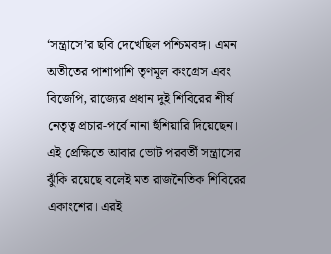‘সন্ত্রাসে’র ছবি দেখেছিল পশ্চিমবঙ্গ। এমন অতীতের পাশাপাশি তৃণমূল কংগ্রেস এবং বিজেপি, রাজ্যের প্রধান দুই শিবিরের শীর্ষ নেতৃত্ব প্রচার-পর্বে নানা হুঁশিয়ারি দিয়েছেন। এই প্রেক্ষিতে আবার ভোট পরবর্তী সন্ত্রাসের ঝুঁকি রয়েছে বলেই মত রাজনৈতিক শিবিরের একাংশের। এরই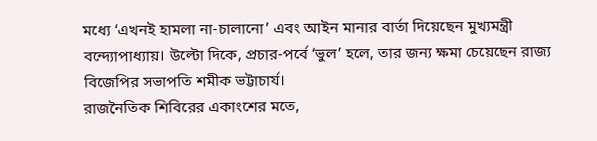মধ্যে ‘এখনই হামলা না-চালানো’ এবং আইন মানার বার্তা দিয়েছেন মুখ্যমন্ত্রী বন্দ্যোপাধ্যায়। উল্টো দিকে, প্রচার-পর্বে ‘ভুল’ হলে, তার জন্য ক্ষমা চেয়েছেন রাজ্য বিজেপির সভাপতি শমীক ভট্টাচার্য।
রাজনৈতিক শিবিরের একাংশের মতে,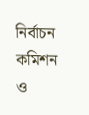নির্বাচন কমিশন ও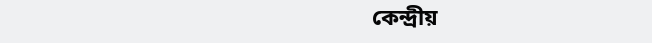কেন্দ্রীয়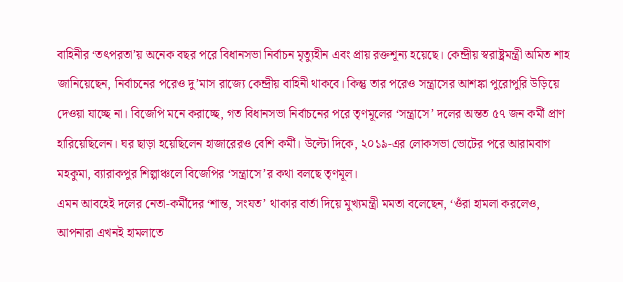বাহিনীর ‘তৎপরতা’য় অনেক বছর পরে বিধানসভা নির্বাচন মৃত্যুহীন এবং প্রায় রক্তশূন্য হয়েছে। কেন্দ্রীয় স্বরাষ্ট্রমন্ত্রী অমিত শাহ জানিয়েছেন, নির্বাচনের পরেও দু’মাস রাজ্যে কেন্দ্রীয় বাহিনী থাকবে। কিন্তু তার পরেও সন্ত্রাসের আশঙ্কা পুরোপুরি উড়িয়ে দেওয়া যাচ্ছে না। বিজেপি মনে করাচ্ছে, গত বিধানসভা নির্বাচনের পরে তৃণমূলের ‘সন্ত্রাসে’ দলের অন্তত ৫৭ জন কর্মী প্রাণ হারিয়েছিলেন। ঘর ছাড়া হয়েছিলেন হাজারেরও বেশি কর্মী। উল্টো দিকে, ২০১৯-এর লোকসভা ভোটের পরে আরামবাগ মহকুমা, ব্যারাকপুর শিল্পাঞ্চলে বিজেপির ‘সন্ত্রাসে’র কথা বলছে তৃণমূল।
এমন আবহেই দলের নেতা-কর্মীদের ‘শান্ত, সংযত’ থাকার বার্তা দিয়ে মুখ্যমন্ত্রী মমতা বলেছেন, ‘ওঁরা হামলা করলেও, আপনারা এখনই হামলাতে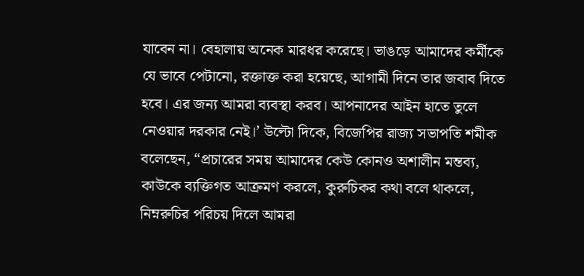যাবেন না। বেহালায় অনেক মারধর করেছে। ভাঙড়ে আমাদের কর্মীকে যে ভাবে পেটানো, রক্তাক্ত করা হয়েছে, আগামী দিনে তার জবাব দিতে হবে। এর জন্য আমরা ব্যবস্থা করব। আপনাদের আইন হাতে তুলে নেওয়ার দরকার নেই।’ উল্টো দিকে, বিজেপির রাজ্য সভাপতি শমীক বলেছেন, “প্রচারের সময় আমাদের কেউ কোনও অশালীন মন্তব্য, কাউকে ব্যক্তিগত আক্রমণ করলে, কুরুচিকর কথা বলে থাকলে, নিম্নরুচির পরিচয় দিলে আমরা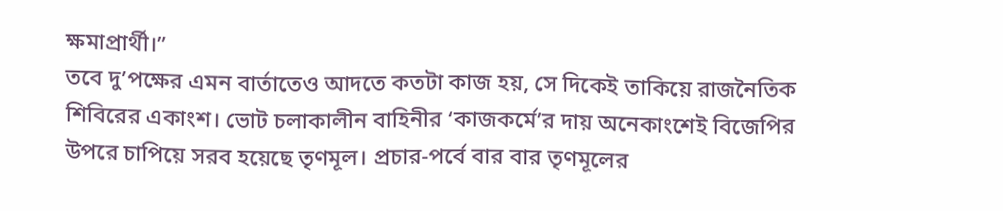ক্ষমাপ্রার্থী।”
তবে দু’পক্ষের এমন বার্তাতেও আদতে কতটা কাজ হয়, সে দিকেই তাকিয়ে রাজনৈতিক শিবিরের একাংশ। ভোট চলাকালীন বাহিনীর ‘কাজকর্মে’র দায় অনেকাংশেই বিজেপির উপরে চাপিয়ে সরব হয়েছে তৃণমূল। প্রচার-পর্বে বার বার তৃণমূলের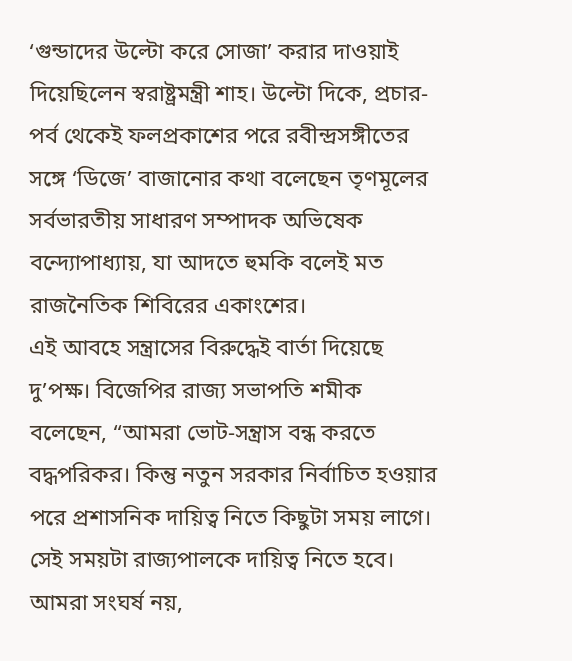‘গুন্ডাদের উল্টো করে সোজা’ করার দাওয়াই দিয়েছিলেন স্বরাষ্ট্রমন্ত্রী শাহ। উল্টো দিকে, প্রচার-পর্ব থেকেই ফলপ্রকাশের পরে রবীন্দ্রসঙ্গীতের সঙ্গে ‘ডিজে’ বাজানোর কথা বলেছেন তৃণমূলের সর্বভারতীয় সাধারণ সম্পাদক অভিষেক বন্দ্যোপাধ্যায়, যা আদতে হুমকি বলেই মত রাজনৈতিক শিবিরের একাংশের।
এই আবহে সন্ত্রাসের বিরুদ্ধেই বার্তা দিয়েছে দু’পক্ষ। বিজেপির রাজ্য সভাপতি শমীক বলেছেন, “আমরা ভোট-সন্ত্রাস বন্ধ করতে বদ্ধপরিকর। কিন্তু নতুন সরকার নির্বাচিত হওয়ার পরে প্রশাসনিক দায়িত্ব নিতে কিছুটা সময় লাগে। সেই সময়টা রাজ্যপালকে দায়িত্ব নিতে হবে। আমরা সংঘর্ষ নয়,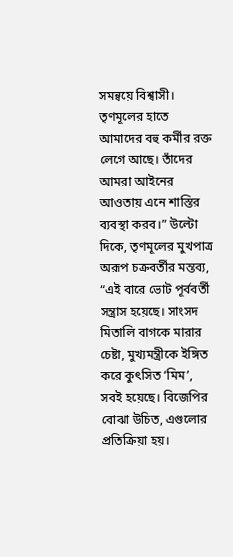সমন্বয়ে বিশ্বাসী। তৃণমূলের হাতে আমাদের বহু কর্মীর রক্ত লেগে আছে। তাঁদের আমরা আইনের আওতায় এনে শাস্তির ব্যবস্থা করব।” উল্টো দিকে, তৃণমূলের মুখপাত্র অরূপ চক্রবর্তীর মন্তব্য, “এই বারে ভোট পূর্ববর্তী সন্ত্রাস হয়েছে। সাংসদ মিতালি বাগকে মারার চেষ্টা, মুখ্যমন্ত্রীকে ইঙ্গিত করে কুৎসিত ‘মিম’, সবই হয়েছে। বিজেপির বোঝা উচিত, এগুলোর প্রতিক্রিয়া হয়।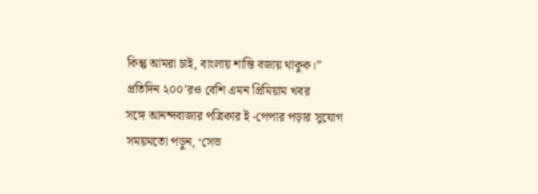কিন্তু আমরা চাই, বাংলায় শান্তি বজায় থাকুক।”
প্রতিদিন ২০০’রও বেশি এমন প্রিমিয়াম খবর
সঙ্গে আনন্দবাজার পত্রিকার ই -পেপার পড়ার সুযোগ
সময়মতো পড়ুন, ‘সেভ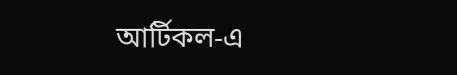আর্টিকল-এ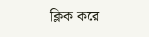ক্লিক করে